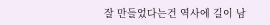잘 만들었다는건 역사에 길이 남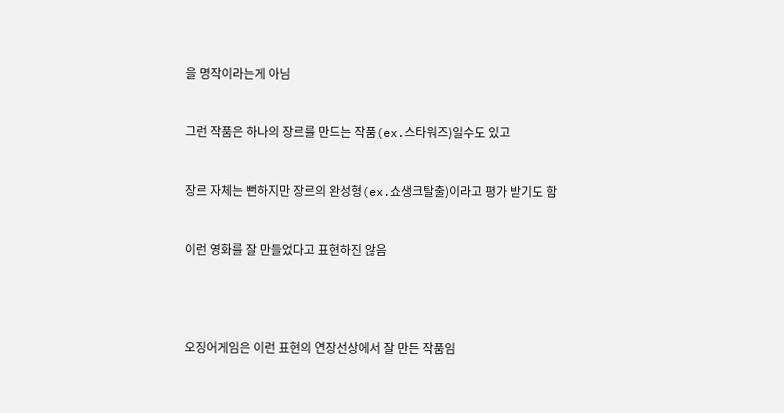을 명작이라는게 아님


그런 작품은 하나의 장르를 만드는 작품(ex.스타워즈)일수도 있고


장르 자체는 뻔하지만 장르의 완성형(ex.쇼생크탈출)이라고 평가 받기도 함


이런 영화를 잘 만들었다고 표현하진 않음




오징어게임은 이런 표현의 연장선상에서 잘 만든 작품임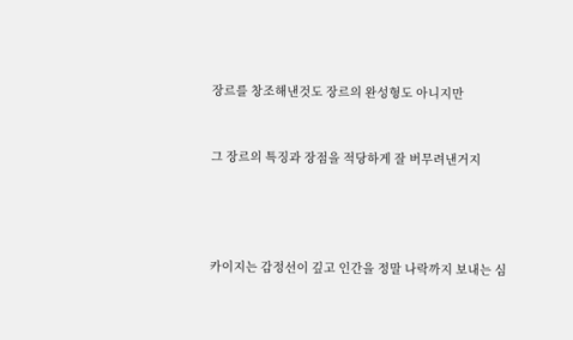장르를 창조해낸것도 장르의 완성형도 아니지만


그 장르의 특징과 장점을 적당하게 잘 버무려낸거지




카이지는 감정선이 깊고 인간을 정말 나락까지 보내는 심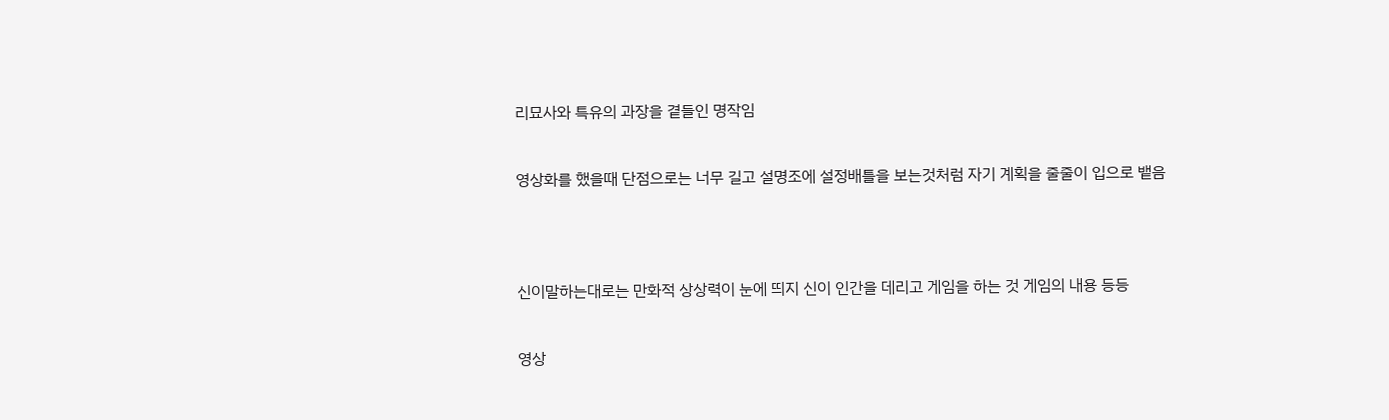리묘사와 특유의 과장을 곁들인 명작임


영상화를 했을때 단점으로는 너무 길고 설명조에 설정배틀을 보는것처럼 자기 계획을 줄줄이 입으로 뱉음




신이말하는대로는 만화적 상상력이 눈에 띄지 신이 인간을 데리고 게임을 하는 것 게임의 내용 등등


영상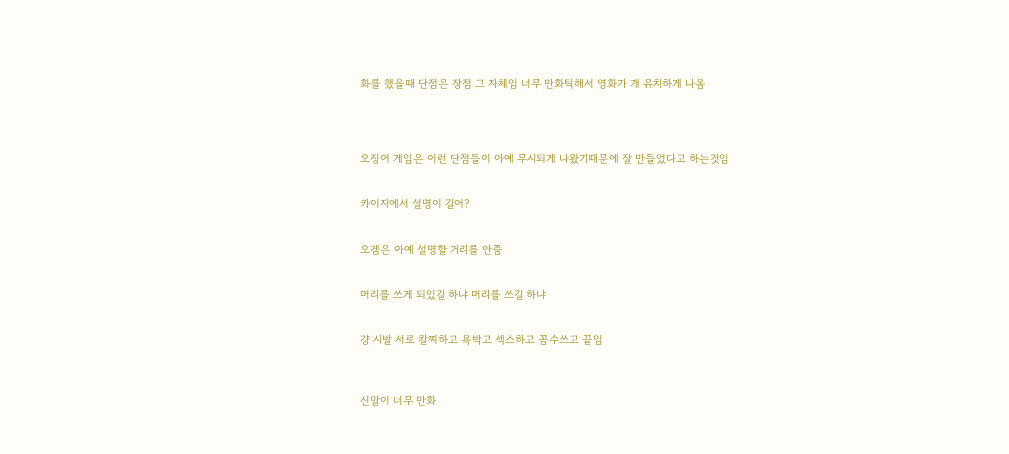화를 했을때 단점은 장점 그 자체임 너무 만화틱해서 영화가 개 유치하게 나옴




오징어 게임은 이런 단점들이 아예 무시되게 나왔기때문에 잘 만들었다고 하는것임


카이지에서 설명이 길어?


오겜은 아예 설명할 거리를 안줌


머리를 쓰게 되있길 하냐 머리를 쓰길 하냐


걍 시발 서로 칼찌하고 욕박고 섹스하고 꼼수쓰고 끝임



신말이 너무 만화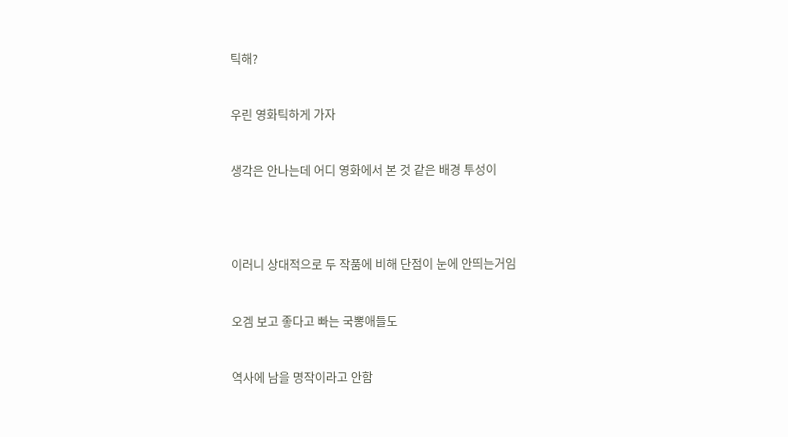틱해?


우린 영화틱하게 가자


생각은 안나는데 어디 영화에서 본 것 같은 배경 투성이




이러니 상대적으로 두 작품에 비해 단점이 눈에 안띄는거임


오겜 보고 좋다고 빠는 국뽕애들도


역사에 남을 명작이라고 안함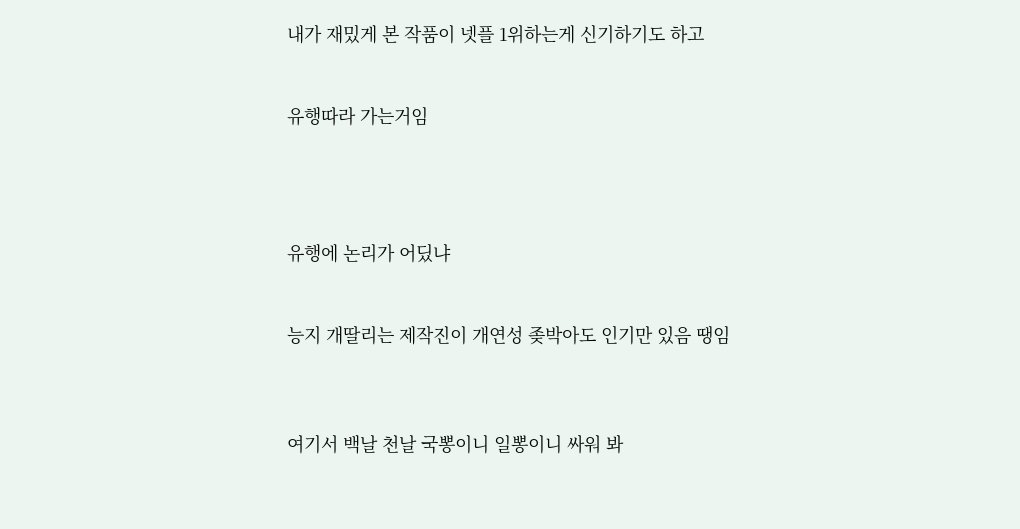내가 재밌게 본 작품이 넷플 1위하는게 신기하기도 하고


유행따라 가는거임




유행에 논리가 어딨냐


능지 개딸리는 제작진이 개연성 좆박아도 인기만 있음 땡임



여기서 백날 천날 국뽕이니 일뽕이니 싸워 봐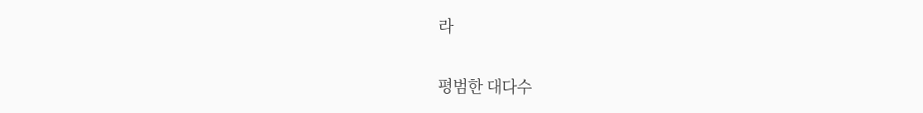라


평범한 대다수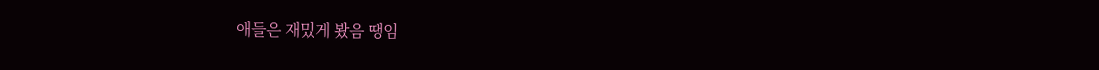애들은 재밌게 봤음 땡임